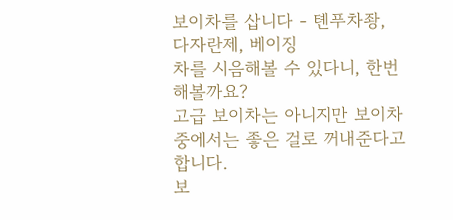보이차를 삽니다 - 톈푸차좡, 다자란제, 베이징
차를 시음해볼 수 있다니, 한번 해볼까요?
고급 보이차는 아니지만 보이차 중에서는 좋은 걸로 꺼내준다고 합니다.
보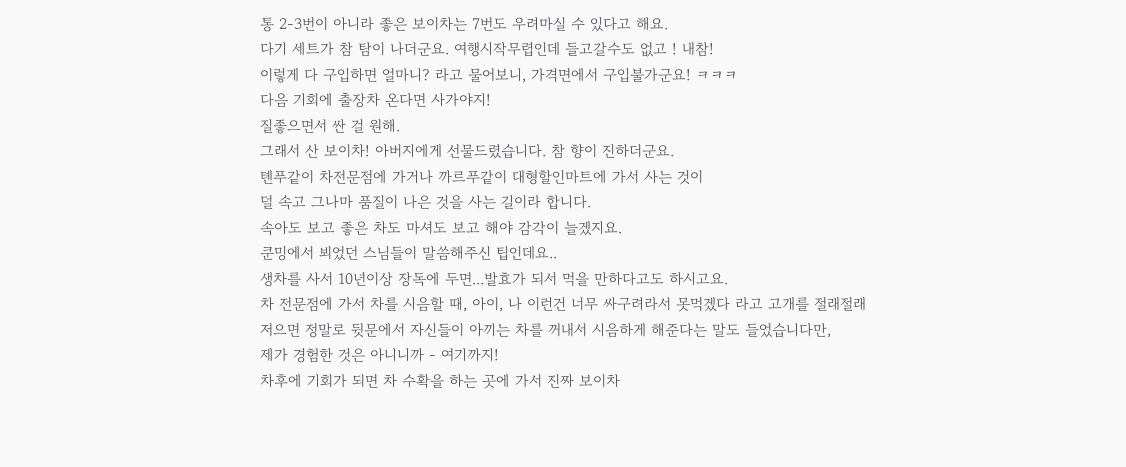통 2-3번이 아니라 좋은 보이차는 7번도 우려마실 수 있다고 해요.
다기 세트가 참 탐이 나더군요. 여행시작무렵인데 들고갈수도 없고 ! 내참!
이렇게 다 구입하면 얼마니? 라고 물어보니, 가격면에서 구입불가군요! ㅋㅋㅋ
다음 기회에 출장차 온다면 사가야지!
질좋으면서 싼 걸 원해.
그래서 산 보이차! 아버지에게 선물드렸습니다. 참 향이 진하더군요.
톈푸같이 차전문점에 가거나 까르푸같이 대형할인마트에 가서 사는 것이
덜 속고 그나마 품질이 나은 것을 사는 길이라 합니다.
속아도 보고 좋은 차도 마셔도 보고 해야 감각이 늘겠지요.
쿤밍에서 뵈었던 스님들이 말씀해주신 팁인데요..
생차를 사서 10년이상 장독에 두면...발효가 되서 먹을 만하다고도 하시고요.
차 전문점에 가서 차를 시음할 때, 아이, 나 이런건 너무 싸구려라서 못먹겠다 라고 고개를 절래절래
저으면 정말로 뒷문에서 자신들이 아끼는 차를 꺼내서 시음하게 해준다는 말도 들었습니다만,
제가 경험한 것은 아니니까 - 여기까지!
차후에 기회가 되면 차 수확을 하는 곳에 가서 진짜 보이차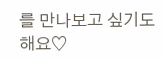를 만나보고 싶기도 해요♡